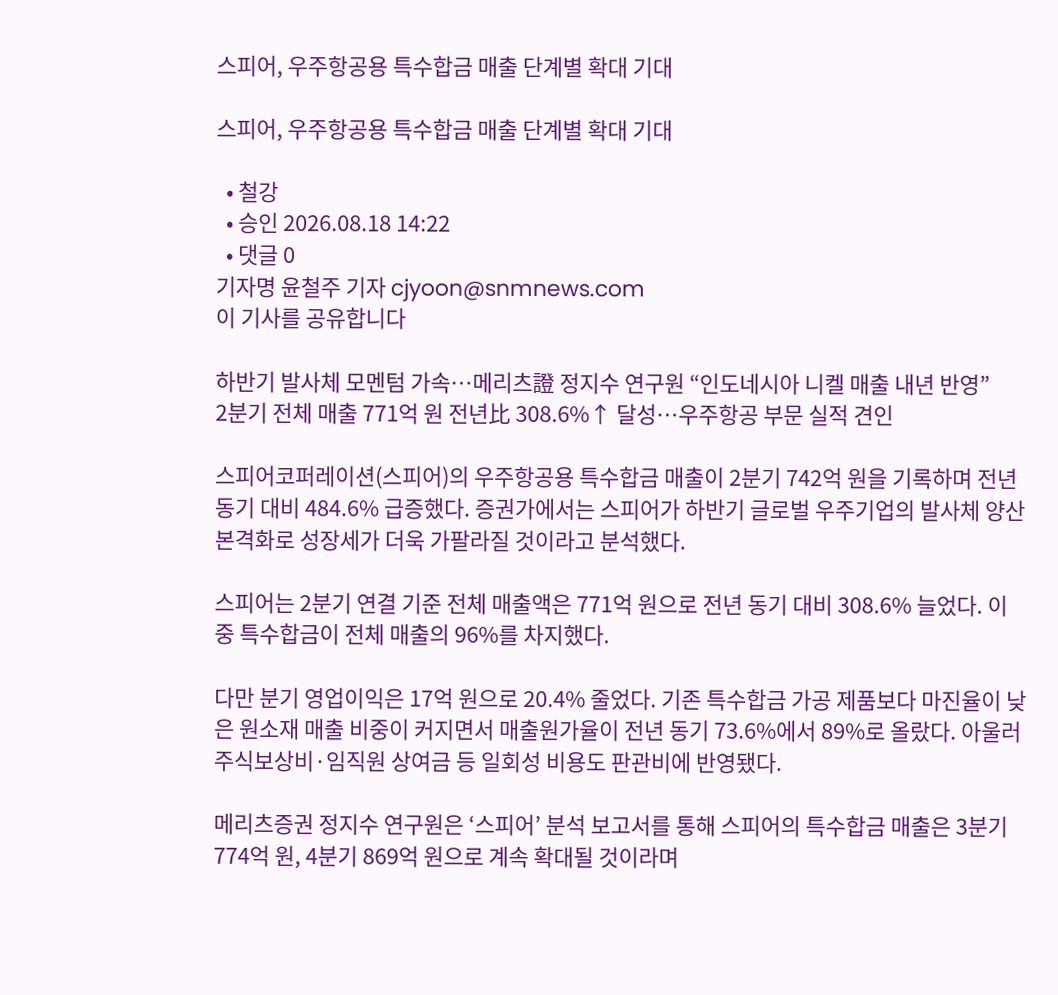스피어, 우주항공용 특수합금 매출 단계별 확대 기대

스피어, 우주항공용 특수합금 매출 단계별 확대 기대

  • 철강
  • 승인 2026.08.18 14:22
  • 댓글 0
기자명 윤철주 기자 cjyoon@snmnews.com
이 기사를 공유합니다

하반기 발사체 모멘텀 가속…메리츠證 정지수 연구원 “인도네시아 니켈 매출 내년 반영”
2분기 전체 매출 771억 원 전년比 308.6%↑ 달성…우주항공 부문 실적 견인

스피어코퍼레이션(스피어)의 우주항공용 특수합금 매출이 2분기 742억 원을 기록하며 전년 동기 대비 484.6% 급증했다. 증권가에서는 스피어가 하반기 글로벌 우주기업의 발사체 양산 본격화로 성장세가 더욱 가팔라질 것이라고 분석했다.

스피어는 2분기 연결 기준 전체 매출액은 771억 원으로 전년 동기 대비 308.6% 늘었다. 이 중 특수합금이 전체 매출의 96%를 차지했다.

다만 분기 영업이익은 17억 원으로 20.4% 줄었다. 기존 특수합금 가공 제품보다 마진율이 낮은 원소재 매출 비중이 커지면서 매출원가율이 전년 동기 73.6%에서 89%로 올랐다. 아울러 주식보상비·임직원 상여금 등 일회성 비용도 판관비에 반영됐다.

메리츠증권 정지수 연구원은 ‘스피어’ 분석 보고서를 통해 스피어의 특수합금 매출은 3분기 774억 원, 4분기 869억 원으로 계속 확대될 것이라며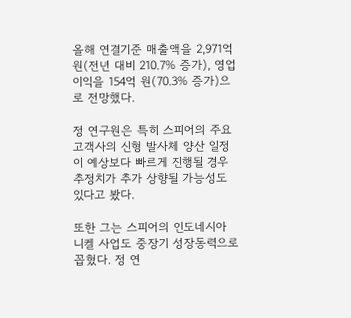올해 연결기준 매출액을 2,971억 원(전년 대비 210.7% 증가), 영업이익을 154억 원(70.3% 증가)으로 전망했다.

정 연구원은 특히 스피어의 주요 고객사의 신형 발사체 양산 일정이 예상보다 빠르게 진행될 경우 추정치가 추가 상향될 가능성도 있다고 봤다.

또한 그는 스피어의 인도네시아 니켈 사업도 중장기 성장동력으로 꼽혔다. 정 연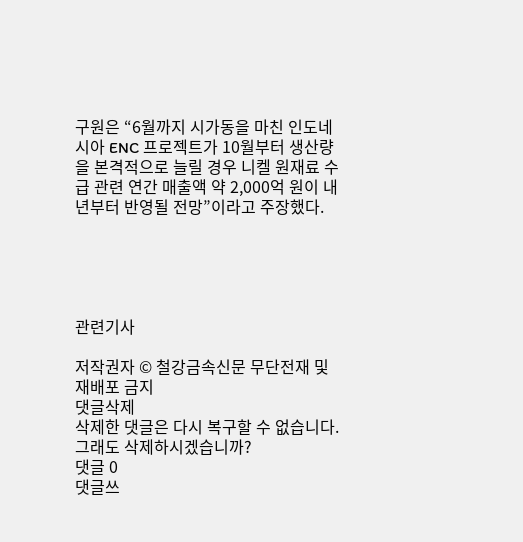구원은 “6월까지 시가동을 마친 인도네시아 ENC 프로젝트가 10월부터 생산량을 본격적으로 늘릴 경우 니켈 원재료 수급 관련 연간 매출액 약 2,000억 원이 내년부터 반영될 전망”이라고 주장했다.





관련기사

저작권자 © 철강금속신문 무단전재 및 재배포 금지
댓글삭제
삭제한 댓글은 다시 복구할 수 없습니다.
그래도 삭제하시겠습니까?
댓글 0
댓글쓰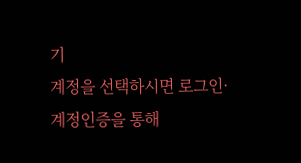기
계정을 선택하시면 로그인·계정인증을 통해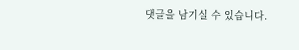댓글을 남기실 수 있습니다.